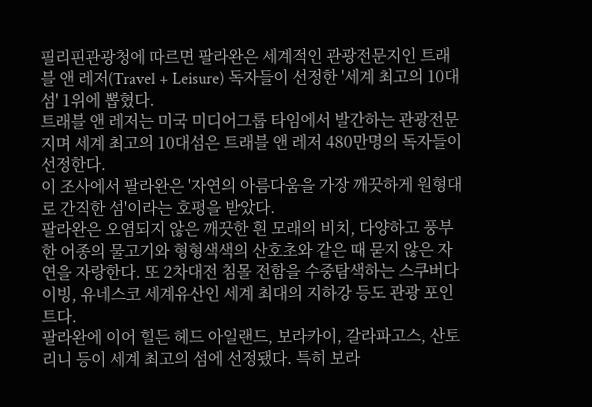필리핀관광청에 따르면 팔라완은 세계적인 관광전문지인 트래블 앤 레저(Travel + Leisure) 독자들이 선정한 '세계 최고의 10대섬' 1위에 뽑혔다.
트래블 앤 레저는 미국 미디어그룹 타임에서 발간하는 관광전문지며 세계 최고의 10대섬은 트래블 앤 레저 480만명의 독자들이 선정한다.
이 조사에서 팔라완은 '자연의 아름다움을 가장 깨끗하게 원형대로 간직한 섬'이라는 호평을 받았다.
팔라완은 오염되지 않은 깨끗한 흰 모래의 비치, 다양하고 풍부한 어종의 물고기와 형형색색의 산호초와 같은 때 묻지 않은 자연을 자랑한다. 또 2차대전 침몰 전함을 수중탐색하는 스쿠버다이빙, 유네스코 세계유산인 세계 최대의 지하강 등도 관광 포인트다.
팔라완에 이어 힐든 헤드 아일랜드, 보라카이, 갈라파고스, 산토리니 등이 세계 최고의 섬에 선정됐다. 특히 보라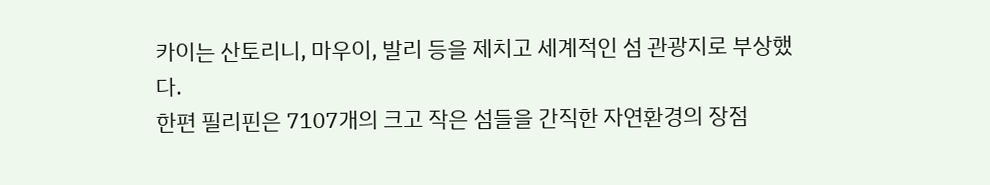카이는 산토리니, 마우이, 발리 등을 제치고 세계적인 섬 관광지로 부상했다.
한편 필리핀은 7107개의 크고 작은 섬들을 간직한 자연환경의 장점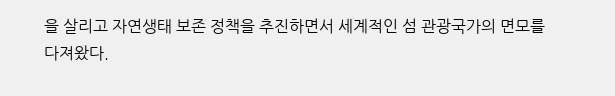을 살리고 자연생태 보존 정책을 추진하면서 세계적인 섬 관광국가의 면모를 다져왔다.